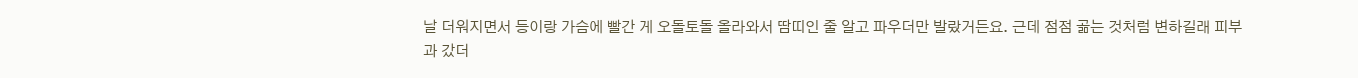날 더워지면서 등이랑 가슴에 빨간 게 오돌토돌 올라와서 땀띠인 줄 알고 파우더만 발랐거든요. 근데 점점 곪는 것처럼 변하길래 피부과 갔더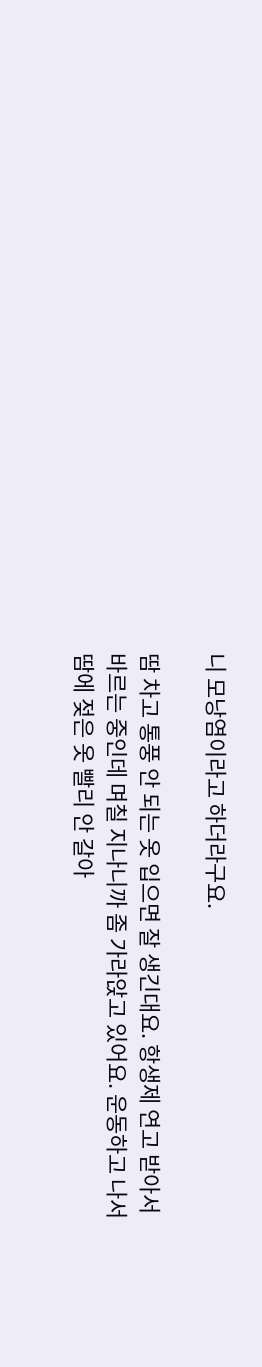니 모낭염이라고 하더라구요.

땀 차고 통풍 안 되는 옷 입으면 잘 생긴대요. 항생제 연고 받아서 바르는 중인데 며칠 지나니까 좀 가라앉고 있어요. 운동하고 나서 땀에 젖은 옷 빨리 안 갈아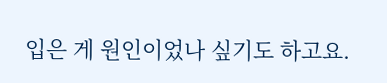입은 게 원인이었나 싶기도 하고요.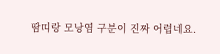땀띠랑 모낭염 구분이 진짜 어렵네요.